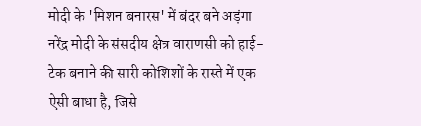मोदी के 'मिशन बनारस' में बंदर बने अड़ंगा
नरेंद्र मोदी के संसदीय क्षेत्र वाराणसी को हाई-टेक बनाने की सारी कोशिशों के रास्ते में एक ऐसी बाधा है, जिसे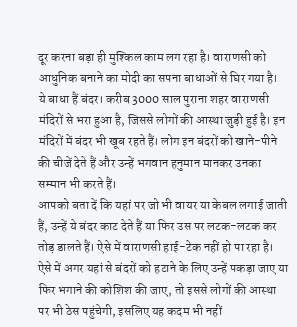दूर करना बड़ा ही मुश्किल काम लग रहा है। वाराणसी को आधुनिक बनाने का मोदी का सपना बाधाओं से घिर गया है।
ये बाधा हैं बंदर। करीब 3000 साल पुराना शहर वाराणसी मंदिरों से भरा हुआ है, जिससे लोगों की आस्था जुड़ी हुई है। इन मंदिरों में बंदर भी खूब रहते हैं। लोग इन बंदरों को खाने-पीने की चीजें देते हैं और उन्हें भगवान हनुमान मानकर उनका सम्मान भी करते हैं।
आपको बता दें कि यहां पर जो भी वायर या केबल लगाई जाती हैं, उन्हें ये बंदर काट देते हैं या फिर उस पर लटक-लटक कर तोड़ डालते हैं। ऐसे में वाराणसी हाई-टेक नहीं हो पा रहा है।
ऐसे में अगर यहां से बंदरों को हटाने के लिए उन्हें पकड़ा जाए या फिर भगाने की कोशिश की जाए, तो इससे लोगों की आस्था पर भी ठेस पहुंचेगी, इसलिए यह कदम भी नहीं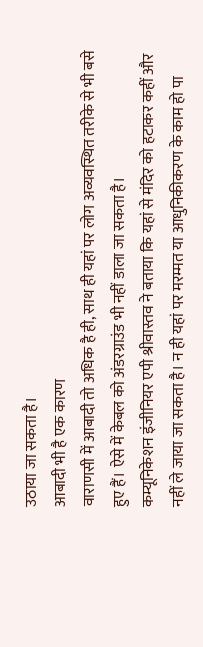उठाया जा सकता है।
आबादी भी है एक कारण
वाराणसी में आबादी तो अधिक है ही, साथ ही यहां पर लोग अव्यवस्थित तरीके से भी बसे हुए हैं। ऐसे में केबल को अंडरग्राउंड भी नहीं डाला जा सकता है।
कम्यूनिकेशन इंजीनियर एपी श्रीवास्तव ने बताया कि यहां से मंदिर को हटाकर कहीं और नहीं ले जाया जा सकता है। न ही यहां पर मरम्मत या आधुनिकीकरण के काम हो पा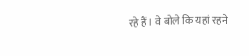रहे हैं। वे बोले कि यहां रहने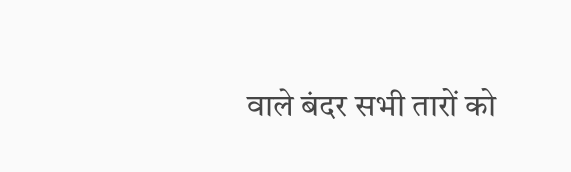वाले बंदर सभी तारों को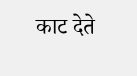काट देते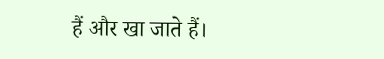हैं और खा जाते हैं।